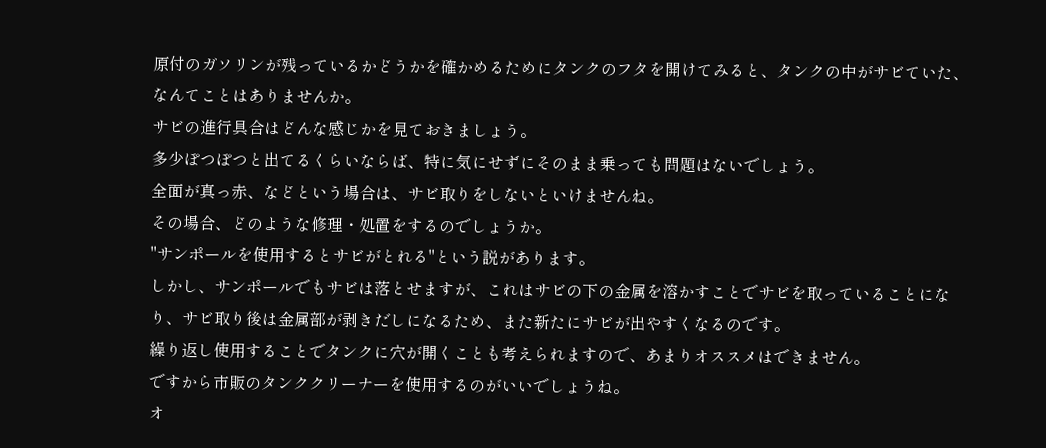原付のガソリンが残っているかどうかを確かめるためにタンクのフタを開けてみると、タンクの中がサビていた、なんてことはありませんか。
サビの進行具合はどんな感じかを見ておきましょう。
多少ぽつぽつと出てるくらいならば、特に気にせずにそのまま乗っても問題はないでしょう。
全面が真っ赤、などという場合は、サビ取りをしないといけませんね。
その場合、どのような修理・処置をするのでしょうか。
"サンポールを使用するとサビがとれる"という説があります。
しかし、サンポールでもサビは落とせますが、これはサビの下の金属を溶かすことでサビを取っていることになり、サビ取り後は金属部が剥きだしになるため、また新たにサビが出やすくなるのです。
繰り返し使用することでタンクに穴が開くことも考えられますので、あまりオススメはできません。
ですから市販のタンククリーナーを使用するのがいいでしょうね。
オ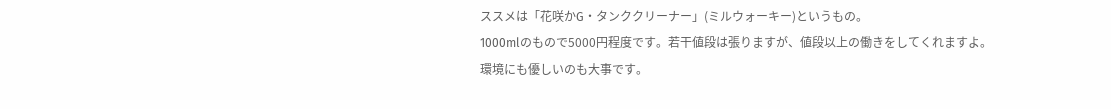ススメは「花咲かG・タンククリーナー」(ミルウォーキー)というもの。
1000mlのもので5000円程度です。若干値段は張りますが、値段以上の働きをしてくれますよ。
環境にも優しいのも大事です。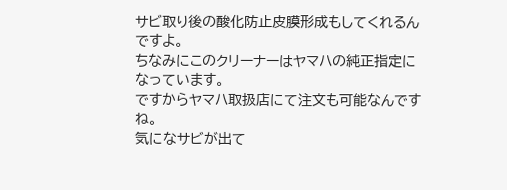サビ取り後の酸化防止皮膜形成もしてくれるんですよ。
ちなみにこのクリーナーはヤマハの純正指定になっています。
ですからヤマハ取扱店にて注文も可能なんですね。
気になサビが出て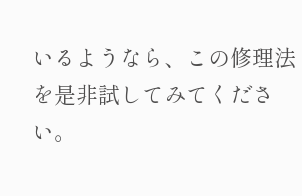いるようなら、この修理法を是非試してみてください。